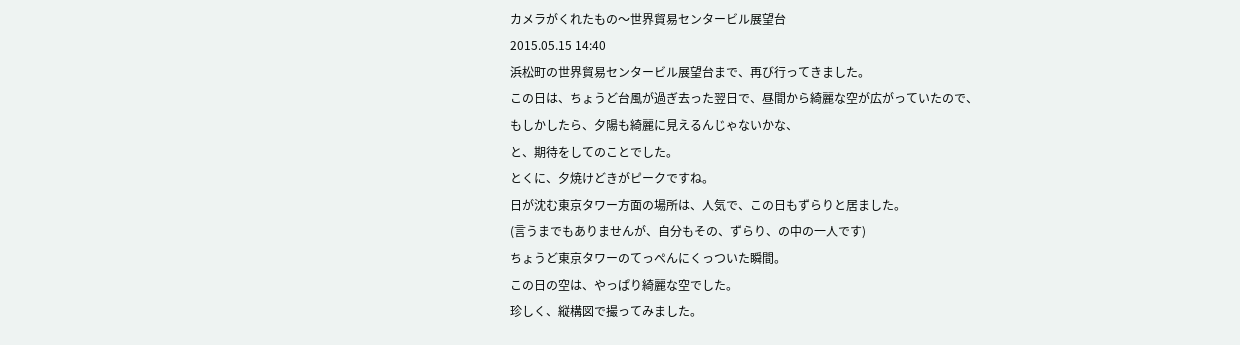カメラがくれたもの〜世界貿易センタービル展望台
2015.05.15 14:40
浜松町の世界貿易センタービル展望台まで、再び行ってきました。
この日は、ちょうど台風が過ぎ去った翌日で、昼間から綺麗な空が広がっていたので、
もしかしたら、夕陽も綺麗に見えるんじゃないかな、
と、期待をしてのことでした。
とくに、夕焼けどきがピークですね。
日が沈む東京タワー方面の場所は、人気で、この日もずらりと居ました。
(言うまでもありませんが、自分もその、ずらり、の中の一人です)
ちょうど東京タワーのてっぺんにくっついた瞬間。
この日の空は、やっぱり綺麗な空でした。
珍しく、縦構図で撮ってみました。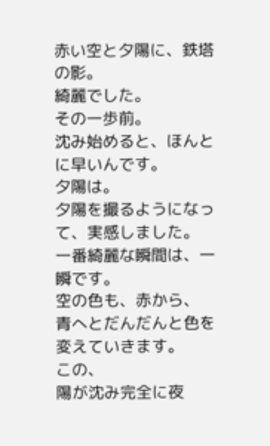赤い空と夕陽に、鉄塔の影。
綺麗でした。
その一歩前。
沈み始めると、ほんとに早いんです。
夕陽は。
夕陽を撮るようになって、実感しました。
一番綺麗な瞬間は、一瞬です。
空の色も、赤から、
青へとだんだんと色を変えていきます。
この、
陽が沈み完全に夜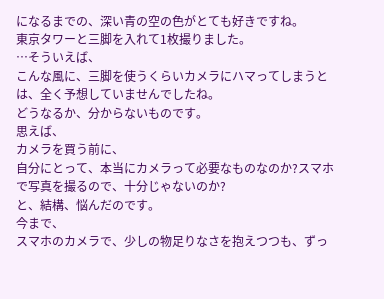になるまでの、深い青の空の色がとても好きですね。
東京タワーと三脚を入れて1枚撮りました。
…そういえば、
こんな風に、三脚を使うくらいカメラにハマってしまうとは、全く予想していませんでしたね。
どうなるか、分からないものです。
思えば、
カメラを買う前に、
自分にとって、本当にカメラって必要なものなのか?スマホで写真を撮るので、十分じゃないのか?
と、結構、悩んだのです。
今まで、
スマホのカメラで、少しの物足りなさを抱えつつも、ずっ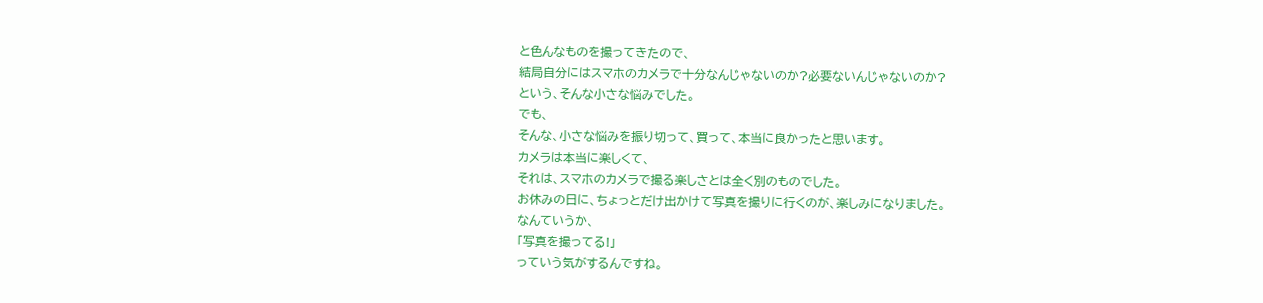と色んなものを撮ってきたので、
結局自分にはスマホのカメラで十分なんじゃないのか?必要ないんじゃないのか?
という、そんな小さな悩みでした。
でも、
そんな、小さな悩みを振り切って、買って、本当に良かったと思います。
カメラは本当に楽しくて、
それは、スマホのカメラで撮る楽しさとは全く別のものでした。
お休みの日に、ちょっとだけ出かけて写真を撮りに行くのが、楽しみになりました。
なんていうか、
「写真を撮ってる!」
っていう気がするんですね。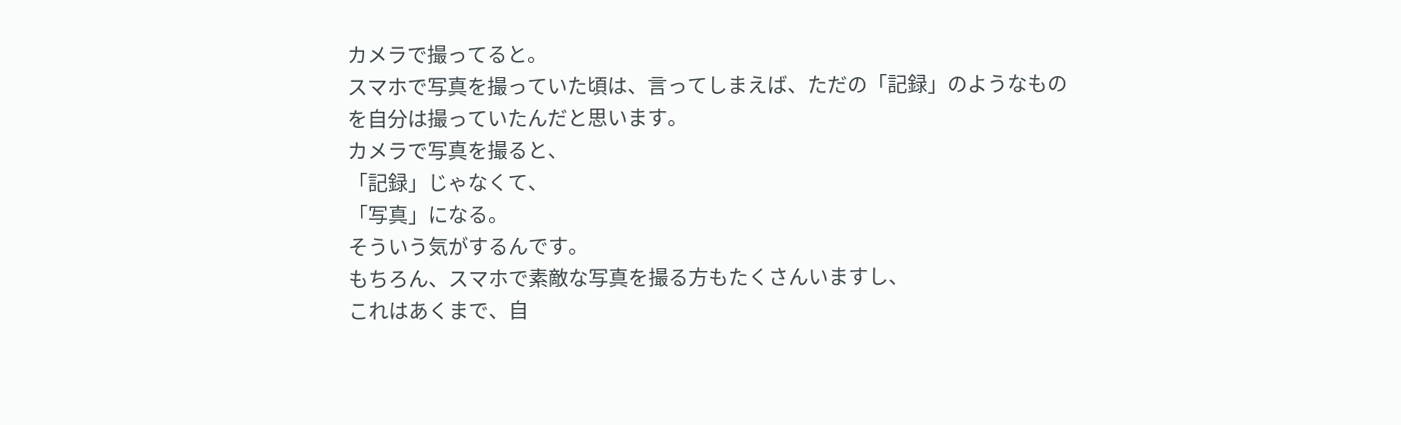カメラで撮ってると。
スマホで写真を撮っていた頃は、言ってしまえば、ただの「記録」のようなものを自分は撮っていたんだと思います。
カメラで写真を撮ると、
「記録」じゃなくて、
「写真」になる。
そういう気がするんです。
もちろん、スマホで素敵な写真を撮る方もたくさんいますし、
これはあくまで、自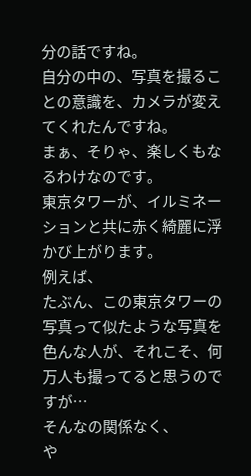分の話ですね。
自分の中の、写真を撮ることの意識を、カメラが変えてくれたんですね。
まぁ、そりゃ、楽しくもなるわけなのです。
東京タワーが、イルミネーションと共に赤く綺麗に浮かび上がります。
例えば、
たぶん、この東京タワーの写真って似たような写真を色んな人が、それこそ、何万人も撮ってると思うのですが…
そんなの関係なく、
や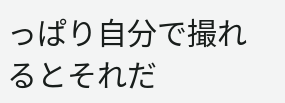っぱり自分で撮れるとそれだ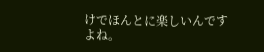けでほんとに楽しいんですよね。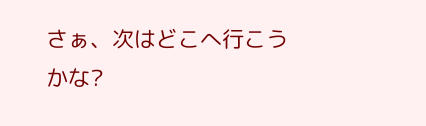さぁ、次はどこへ行こうかな?